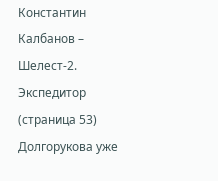Константин Калбанов – Шелест-2. Экспедитор (страница 53)
Долгорукова уже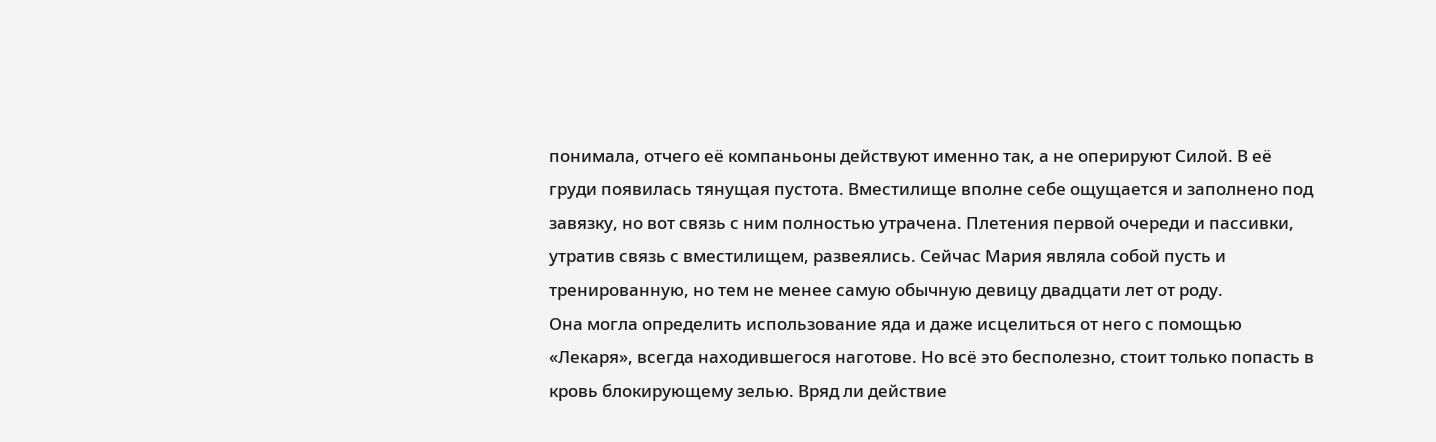понимала, отчего её компаньоны действуют именно так, а не оперируют Силой. В её груди появилась тянущая пустота. Вместилище вполне себе ощущается и заполнено под завязку, но вот связь с ним полностью утрачена. Плетения первой очереди и пассивки, утратив связь с вместилищем, развеялись. Сейчас Мария являла собой пусть и тренированную, но тем не менее самую обычную девицу двадцати лет от роду.
Она могла определить использование яда и даже исцелиться от него с помощью «Лекаря», всегда находившегося наготове. Но всё это бесполезно, стоит только попасть в кровь блокирующему зелью. Вряд ли действие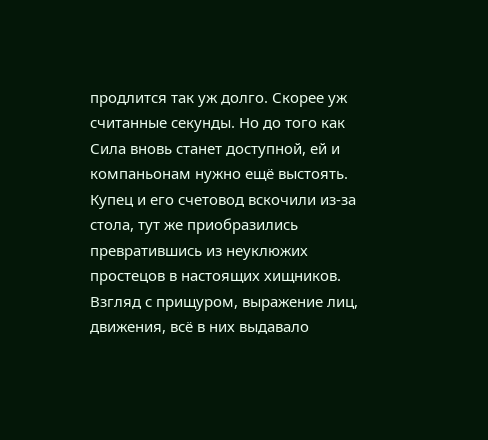продлится так уж долго. Скорее уж считанные секунды. Но до того как Сила вновь станет доступной, ей и компаньонам нужно ещё выстоять.
Купец и его счетовод вскочили из-за стола, тут же приобразились превратившись из неуклюжих простецов в настоящих хищников. Взгляд с прищуром, выражение лиц, движения, всё в них выдавало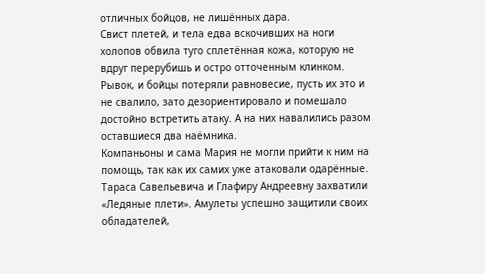отличных бойцов, не лишённых дара.
Свист плетей, и тела едва вскочивших на ноги холопов обвила туго сплетённая кожа, которую не вдруг перерубишь и остро отточенным клинком. Рывок, и бойцы потеряли равновесие, пусть их это и не свалило, зато дезориентировало и помешало достойно встретить атаку. А на них навалились разом оставшиеся два наёмника.
Компаньоны и сама Мария не могли прийти к ним на помощь, так как их самих уже атаковали одарённые. Тараса Савельевича и Глафиру Андреевну захватили «Ледяные плети». Амулеты успешно защитили своих обладателей,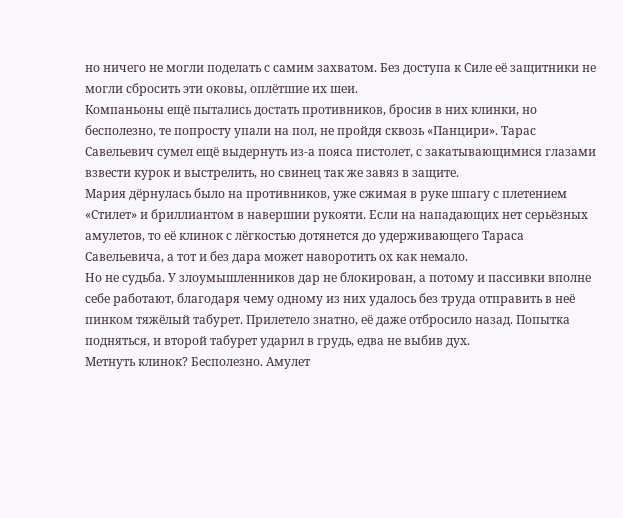но ничего не могли поделать с самим захватом. Без доступа к Силе её защитники не могли сбросить эти оковы, оплётшие их шеи.
Компаньоны ещё пытались достать противников, бросив в них клинки, но бесполезно, те попросту упали на пол, не пройдя сквозь «Панцири». Тарас Савельевич сумел ещё выдернуть из-а пояса пистолет, с закатывающимися глазами взвести курок и выстрелить, но свинец так же завяз в защите.
Мария дёрнулась было на противников, уже сжимая в руке шпагу с плетением «Стилет» и бриллиантом в навершии рукояти. Если на нападающих нет серьёзных амулетов, то её клинок с лёгкостью дотянется до удерживающего Тараса Савельевича, а тот и без дара может наворотить ох как немало.
Но не судьба. У злоумышленников дар не блокирован, а потому и пассивки вполне себе работают, благодаря чему одному из них удалось без труда отправить в неё пинком тяжёлый табурет. Прилетело знатно, её даже отбросило назад. Попытка подняться, и второй табурет ударил в грудь, едва не выбив дух.
Метнуть клинок? Бесполезно. Амулет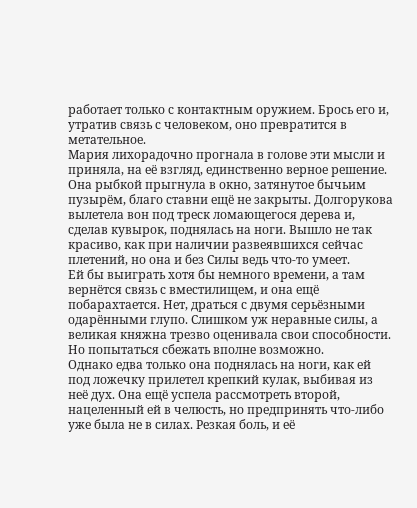работает только с контактным оружием. Брось его и, утратив связь с человеком, оно превратится в метательное.
Мария лихорадочно прогнала в голове эти мысли и приняла, на её взгляд, единственно верное решение. Она рыбкой прыгнула в окно, затянутое бычьим пузырём, благо ставни ещё не закрыты. Долгорукова вылетела вон под треск ломающегося дерева и, сделав кувырок, поднялась на ноги. Вышло не так красиво, как при наличии развеявшихся сейчас плетений, но она и без Силы ведь что-то умеет.
Ей бы выиграть хотя бы немного времени, а там вернётся связь с вместилищем, и она ещё побарахтается. Нет, драться с двумя серьёзными одарёнными глупо. Слишком уж неравные силы, а великая княжна трезво оценивала свои способности. Но попытаться сбежать вполне возможно.
Однако едва только она поднялась на ноги, как ей под ложечку прилетел крепкий кулак, выбивая из неё дух. Она ещё успела рассмотреть второй, нацеленный ей в челюсть, но предпринять что-либо уже была не в силах. Резкая боль, и её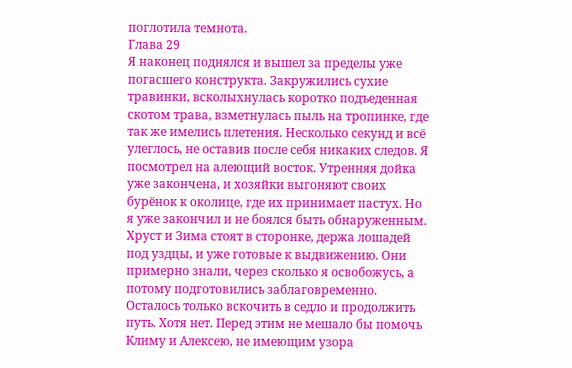поглотила темнота.
Глава 29
Я наконец поднялся и вышел за пределы уже погасшего конструкта. Закружились сухие травинки, всколыхнулась коротко подъеденная скотом трава, взметнулась пыль на тропинке, где так же имелись плетения. Несколько секунд и всё улеглось, не оставив после себя никаких следов. Я посмотрел на алеющий восток. Утренняя дойка уже закончена, и хозяйки выгоняют своих бурёнок к околице, где их принимает пастух. Но я уже закончил и не боялся быть обнаруженным.
Хруст и Зима стоят в сторонке, держа лошадей под уздцы, и уже готовые к выдвижению. Они примерно знали, через сколько я освобожусь, а потому подготовились заблаговременно. Осталось только вскочить в седло и продолжить путь. Хотя нет. Перед этим не мешало бы помочь Климу и Алексею, не имеющим узора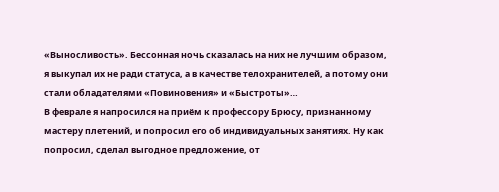«Выносливость». Бессонная ночь сказалась на них не лучшим образом, я выкупал их не ради статуса, а в качестве телохранителей, а потому они стали обладателями «Повиновения» и «Быстроты»…
В феврале я напросился на приём к профессору Брюсу, признанному мастеру плетений, и попросил его об индивидуальных занятиях. Ну как попросил, сделал выгодное предложение, от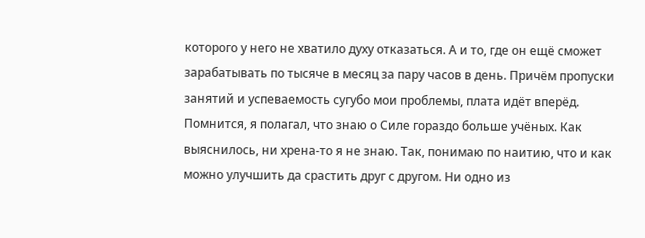которого у него не хватило духу отказаться. А и то, где он ещё сможет зарабатывать по тысяче в месяц за пару часов в день. Причём пропуски занятий и успеваемость сугубо мои проблемы, плата идёт вперёд.
Помнится, я полагал, что знаю о Силе гораздо больше учёных. Как выяснилось, ни хрена-то я не знаю. Так, понимаю по наитию, что и как можно улучшить да срастить друг с другом. Ни одно из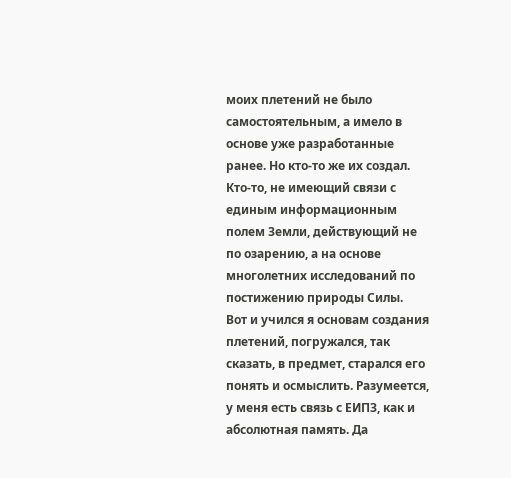моих плетений не было самостоятельным, а имело в основе уже разработанные ранее. Но кто-то же их создал. Кто-то, не имеющий связи с единым информационным полем Земли, действующий не по озарению, а на основе многолетних исследований по постижению природы Силы.
Вот и учился я основам создания плетений, погружался, так сказать, в предмет, старался его понять и осмыслить. Разумеется, у меня есть связь с ЕИПЗ, как и абсолютная память. Да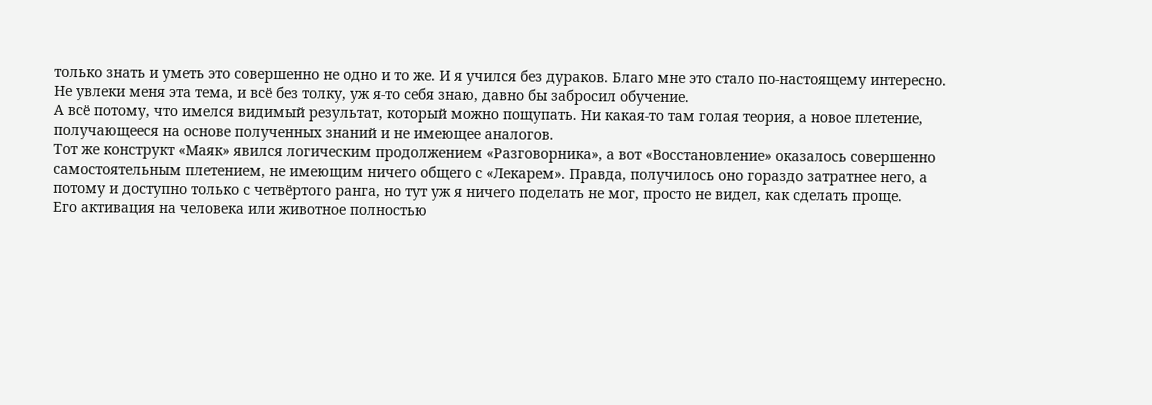только знать и уметь это совершенно не одно и то же. И я учился без дураков. Благо мне это стало по-настоящему интересно. Не увлеки меня эта тема, и всё без толку, уж я-то себя знаю, давно бы забросил обучение.
А всё потому, что имелся видимый результат, который можно пощупать. Ни какая-то там голая теория, а новое плетение, получающееся на основе полученных знаний и не имеющее аналогов.
Тот же конструкт «Маяк» явился логическим продолжением «Разговорника», а вот «Восстановление» оказалось совершенно самостоятельным плетением, не имеющим ничего общего с «Лекарем». Правда, получилось оно гораздо затратнее него, а потому и доступно только с четвёртого ранга, но тут уж я ничего поделать не мог, просто не видел, как сделать проще.
Его активация на человека или животное полностью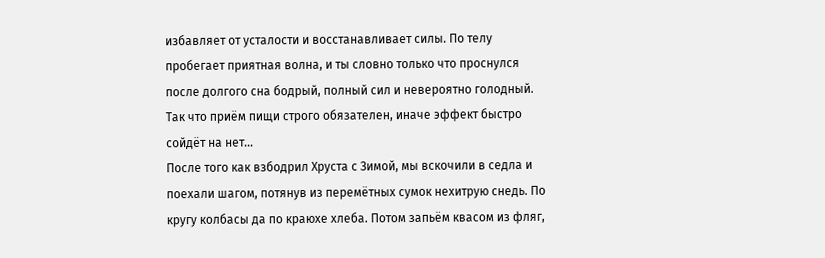избавляет от усталости и восстанавливает силы. По телу пробегает приятная волна, и ты словно только что проснулся после долгого сна бодрый, полный сил и невероятно голодный. Так что приём пищи строго обязателен, иначе эффект быстро сойдёт на нет…
После того как взбодрил Хруста с Зимой, мы вскочили в седла и поехали шагом, потянув из перемётных сумок нехитрую снедь. По кругу колбасы да по краюхе хлеба. Потом запьём квасом из фляг,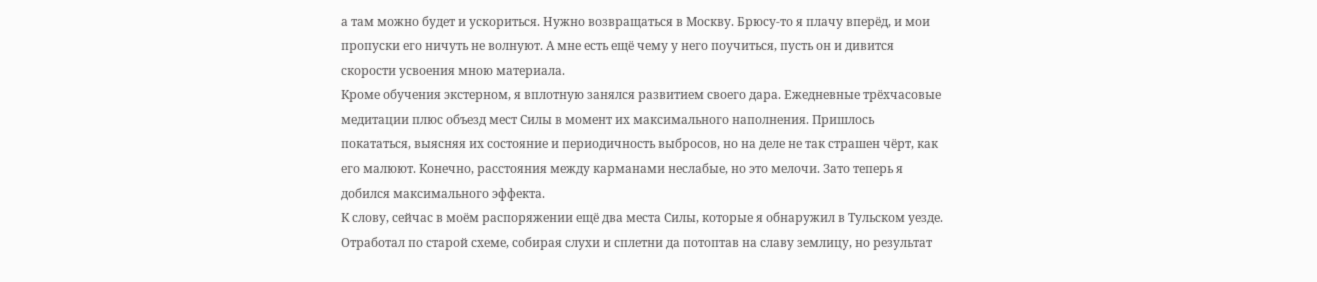а там можно будет и ускориться. Нужно возвращаться в Москву. Брюсу-то я плачу вперёд, и мои пропуски его ничуть не волнуют. А мне есть ещё чему у него поучиться, пусть он и дивится скорости усвоения мною материала.
Кроме обучения экстерном, я вплотную занялся развитием своего дара. Ежедневные трёхчасовые медитации плюс объезд мест Силы в момент их максимального наполнения. Пришлось покататься, выясняя их состояние и периодичность выбросов, но на деле не так страшен чёрт, как его малюют. Конечно, расстояния между карманами неслабые, но это мелочи. Зато теперь я добился максимального эффекта.
К слову, сейчас в моём распоряжении ещё два места Силы, которые я обнаружил в Тульском уезде. Отработал по старой схеме, собирая слухи и сплетни да потоптав на славу землицу, но результат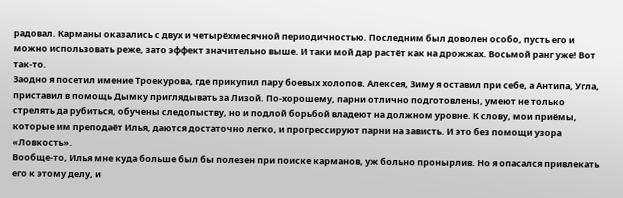радовал. Карманы оказались с двух и четырёхмесячной периодичностью. Последним был доволен особо, пусть его и можно использовать реже, зато эффект значительно выше. И таки мой дар растёт как на дрожжах. Восьмой ранг уже! Вот так-то.
Заодно я посетил имение Троекурова, где прикупил пару боевых холопов. Алексея, Зиму я оставил при себе, а Антипа, Угла, приставил в помощь Дымку приглядывать за Лизой. По-хорошему, парни отлично подготовлены, умеют не только стрелять да рубиться, обучены следопыству, но и подлой борьбой владеют на должном уровне. К слову, мои приёмы, которые им преподаёт Илья, даются достаточно легко, и прогрессируют парни на зависть. И это без помощи узора «Ловкость».
Вообще-то, Илья мне куда больше был бы полезен при поиске карманов, уж больно пронырлив. Но я опасался привлекать его к этому делу, и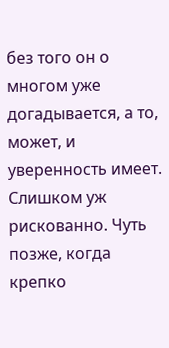без того он о многом уже догадывается, а то, может, и уверенность имеет. Слишком уж рискованно. Чуть позже, когда крепко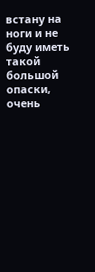встану на ноги и не буду иметь такой большой опаски, очень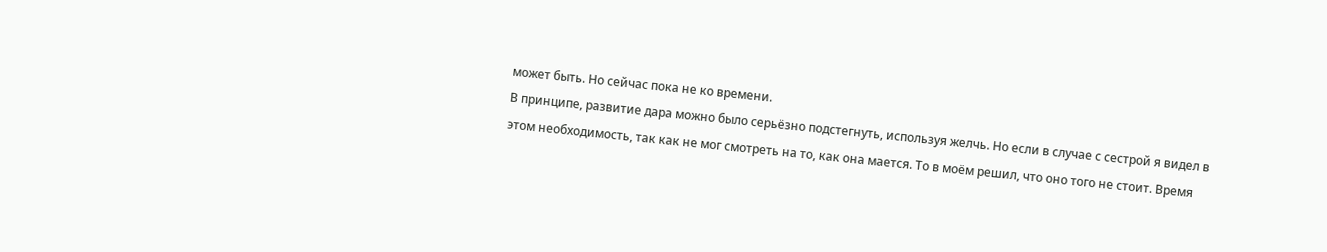может быть. Но сейчас пока не ко времени.
В принципе, развитие дара можно было серьёзно подстегнуть, используя желчь. Но если в случае с сестрой я видел в этом необходимость, так как не мог смотреть на то, как она мается. То в моём решил, что оно того не стоит. Время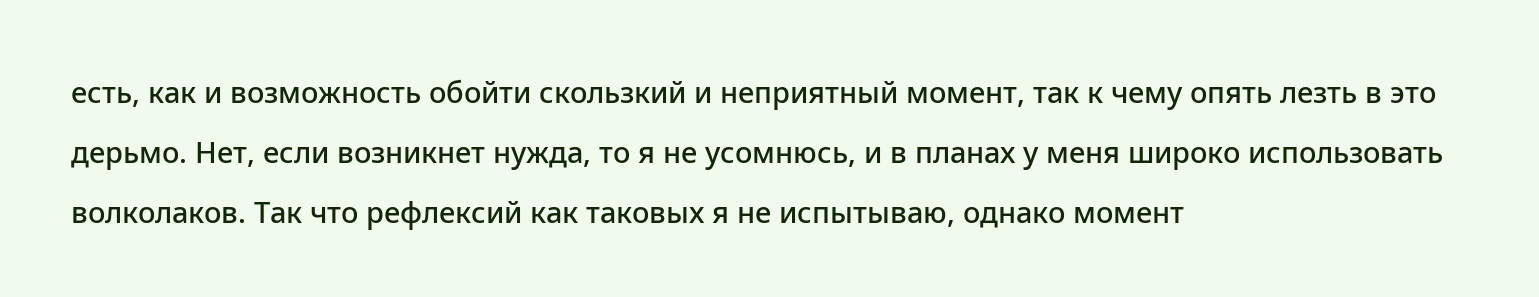есть, как и возможность обойти скользкий и неприятный момент, так к чему опять лезть в это дерьмо. Нет, если возникнет нужда, то я не усомнюсь, и в планах у меня широко использовать волколаков. Так что рефлексий как таковых я не испытываю, однако момент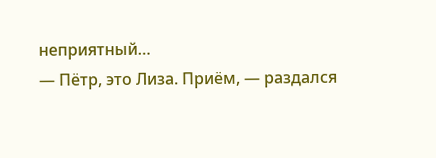неприятный…
— Пётр, это Лиза. Приём, — раздался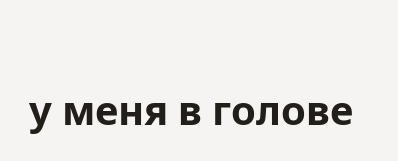у меня в голове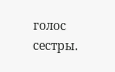голос сестры.